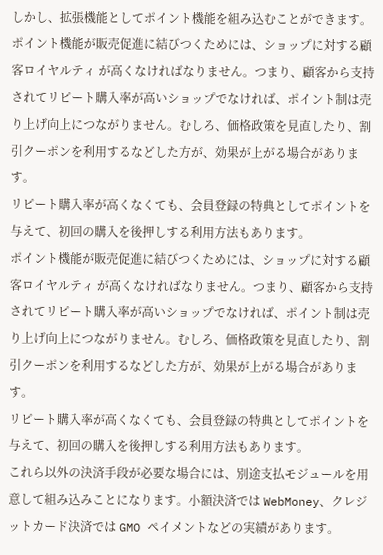しかし、拡張機能としてポイント機能を組み込むことができます。
ポイント機能が販売促進に結びつくためには、ショップに対する顧客ロイヤルティ が高くなければなりません。つまり、顧客から支持されてリピート購入率が高いショップでなければ、ポイント制は売り上げ向上につながりません。むしろ、価格政策を見直したり、割引クーポンを利用するなどした方が、効果が上がる場合があります。
リピート購入率が高くなくても、会員登録の特典としてポイントを与えて、初回の購入を後押しする利用方法もあります。
ポイント機能が販売促進に結びつくためには、ショップに対する顧客ロイヤルティ が高くなければなりません。つまり、顧客から支持されてリピート購入率が高いショップでなければ、ポイント制は売り上げ向上につながりません。むしろ、価格政策を見直したり、割引クーポンを利用するなどした方が、効果が上がる場合があります。
リピート購入率が高くなくても、会員登録の特典としてポイントを与えて、初回の購入を後押しする利用方法もあります。
これら以外の決済手段が必要な場合には、別途支払モジュールを用意して組み込みことになります。小額決済では WebMoney、クレジットカード決済では GMO ペイメントなどの実績があります。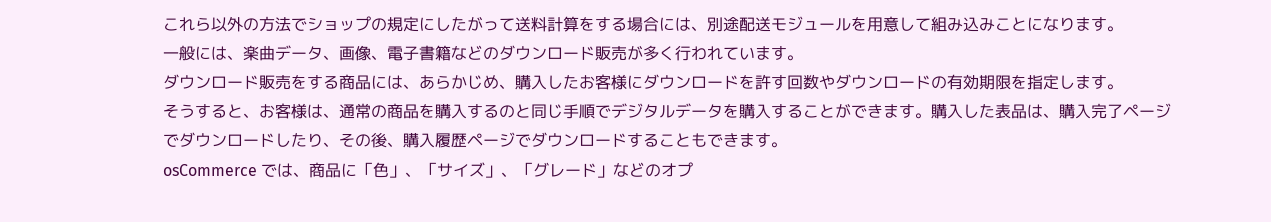これら以外の方法でショップの規定にしたがって送料計算をする場合には、別途配送モジュールを用意して組み込みことになります。
一般には、楽曲データ、画像、電子書籍などのダウンロード販売が多く行われています。
ダウンロード販売をする商品には、あらかじめ、購入したお客様にダウンロードを許す回数やダウンロードの有効期限を指定します。
そうすると、お客様は、通常の商品を購入するのと同じ手順でデジタルデータを購入することができます。購入した表品は、購入完了ページでダウンロードしたり、その後、購入履歴ページでダウンロードすることもできます。
osCommerce では、商品に「色」、「サイズ」、「グレード」などのオプ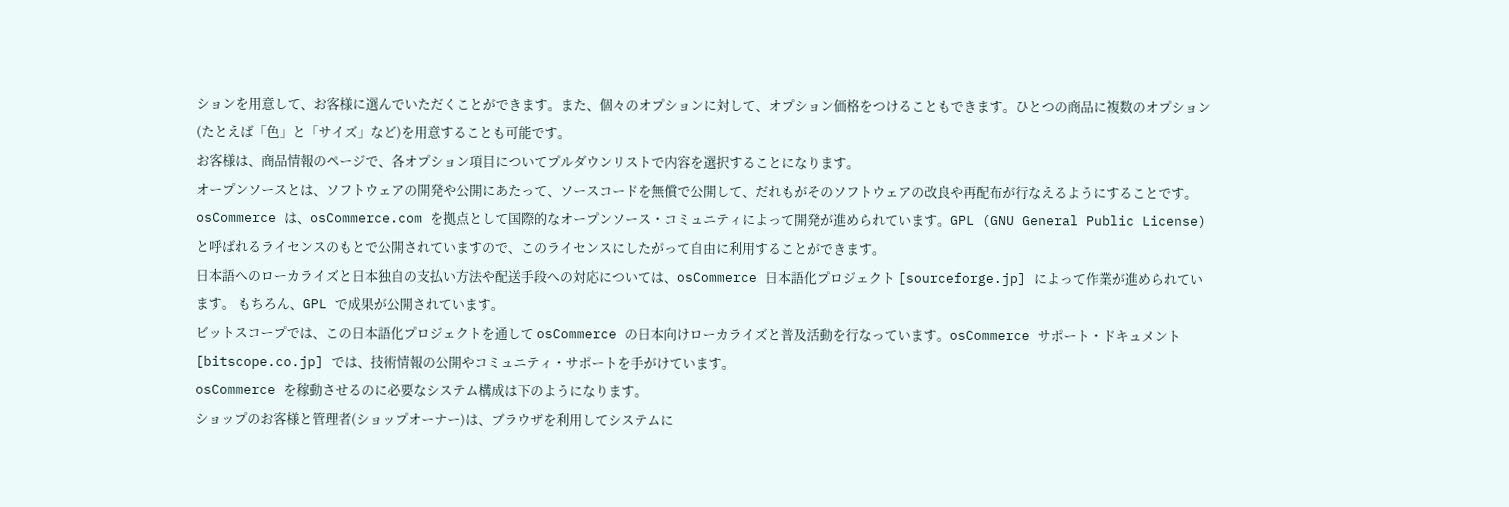ションを用意して、お客様に選んでいただくことができます。また、個々のオプションに対して、オプション価格をつけることもできます。ひとつの商品に複数のオプション(たとえば「色」と「サイズ」など)を用意することも可能です。
お客様は、商品情報のページで、各オプション項目についてプルダウンリストで内容を選択することになります。
オープンソースとは、ソフトウェアの開発や公開にあたって、ソースコードを無償で公開して、だれもがそのソフトウェアの改良や再配布が行なえるようにすることです。
osCommerce は、osCommerce.com を拠点として国際的なオープンソース・コミュニティによって開発が進められています。GPL (GNU General Public License) と呼ばれるライセンスのもとで公開されていますので、このライセンスにしたがって自由に利用することができます。
日本語へのローカライズと日本独自の支払い方法や配送手段への対応については、osCommerce 日本語化プロジェクト [sourceforge.jp] によって作業が進められています。 もちろん、GPL で成果が公開されています。
ビットスコープでは、この日本語化プロジェクトを通して osCommerce の日本向けローカライズと普及活動を行なっています。osCommerce サポート・ドキュメント [bitscope.co.jp] では、技術情報の公開やコミュニティ・サポートを手がけています。
osCommerce を稼動させるのに必要なシステム構成は下のようになります。
ショップのお客様と管理者(ショップオーナー)は、ブラウザを利用してシステムに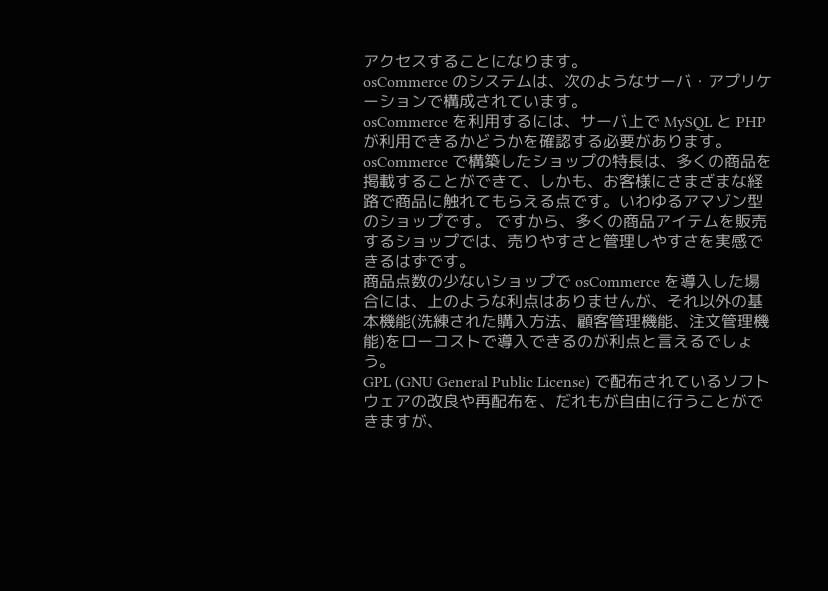アクセスすることになります。
osCommerce のシステムは、次のようなサーバ・アプリケーションで構成されています。
osCommerce を利用するには、サーバ上で MySQL と PHP が利用できるかどうかを確認する必要があります。
osCommerce で構築したショップの特長は、多くの商品を掲載することができて、しかも、お客様にさまざまな経路で商品に触れてもらえる点です。いわゆるアマゾン型のショップです。 ですから、多くの商品アイテムを販売するショップでは、売りやすさと管理しやすさを実感できるはずです。
商品点数の少ないショップで osCommerce を導入した場合には、上のような利点はありませんが、それ以外の基本機能(洗練された購入方法、顧客管理機能、注文管理機能)をローコストで導入できるのが利点と言えるでしょう。
GPL (GNU General Public License) で配布されているソフトウェアの改良や再配布を、だれもが自由に行うことができますが、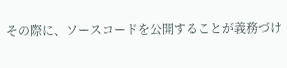その際に、ソースコードを公開することが義務づけ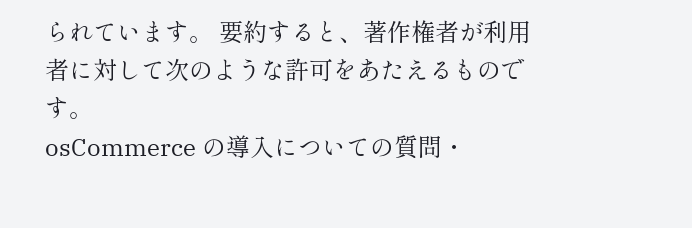られています。 要約すると、著作権者が利用者に対して次のような許可をあたえるものです。
osCommerce の導入についての質問・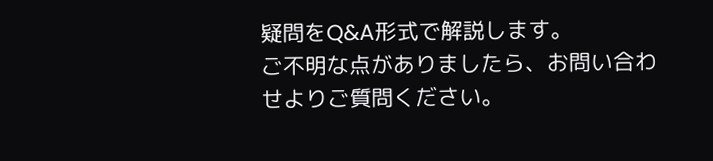疑問をQ&A形式で解説します。
ご不明な点がありましたら、お問い合わせよりご質問ください。